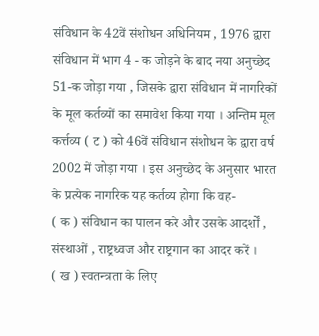संविधान के 42वें संशोधन अधिनियम , 1976 द्वारा संविधान में भाग 4 - क जोड़ने के बाद नया अनुच्छेद 51-क जोड़ा गया , जिसके द्वारा संविधान में नागरिकों के मूल कर्तव्यों का समावेश किया गया । अन्तिम मूल कर्त्तव्य ( ट ) को 46वें संविधान संशोधन के द्वारा वर्ष 2002 में जोड़ा गया । इस अनुच्छेद के अनुसार भारत के प्रत्येक नागरिक यह कर्तव्य होगा कि वह-
( क ) संविधान का पालन करे और उसके आदर्शों , संस्थाओं , राष्ट्रध्वज और राष्ट्रगान का आदर करें ।
( ख ) स्वतन्त्रता के लिए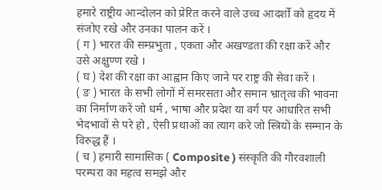हमारे राष्ट्रीय आन्दोलन को प्रेरित करने वाले उच्च आदर्शों को हृदय में संजोए रखे और उनका पालन करें ।
( ग ) भारत की सम्प्रभुता , एकता और अखण्डता की रक्षा करें और उसे अक्षुण्ण रखे ।
( घ ) देश की रक्षा का आह्वान किए जाने पर राष्ट्र की सेवा करें ।
( ङ ) भारत के सभी लोगों में समरसता और समान भ्रातृत्व की भावना का निर्माण करें जो धर्म , भाषा और प्रदेश या वर्ग पर आधारित सभी भेदभावों से परे हो , ऐसी प्रथाओं का त्याग करे जो स्त्रियों के सम्मान के विरुद्ध हैं ।
( च ) हमारी सामासिक ( Composite ) संस्कृति की गौरवशाली परम्परा का महत्व समझे और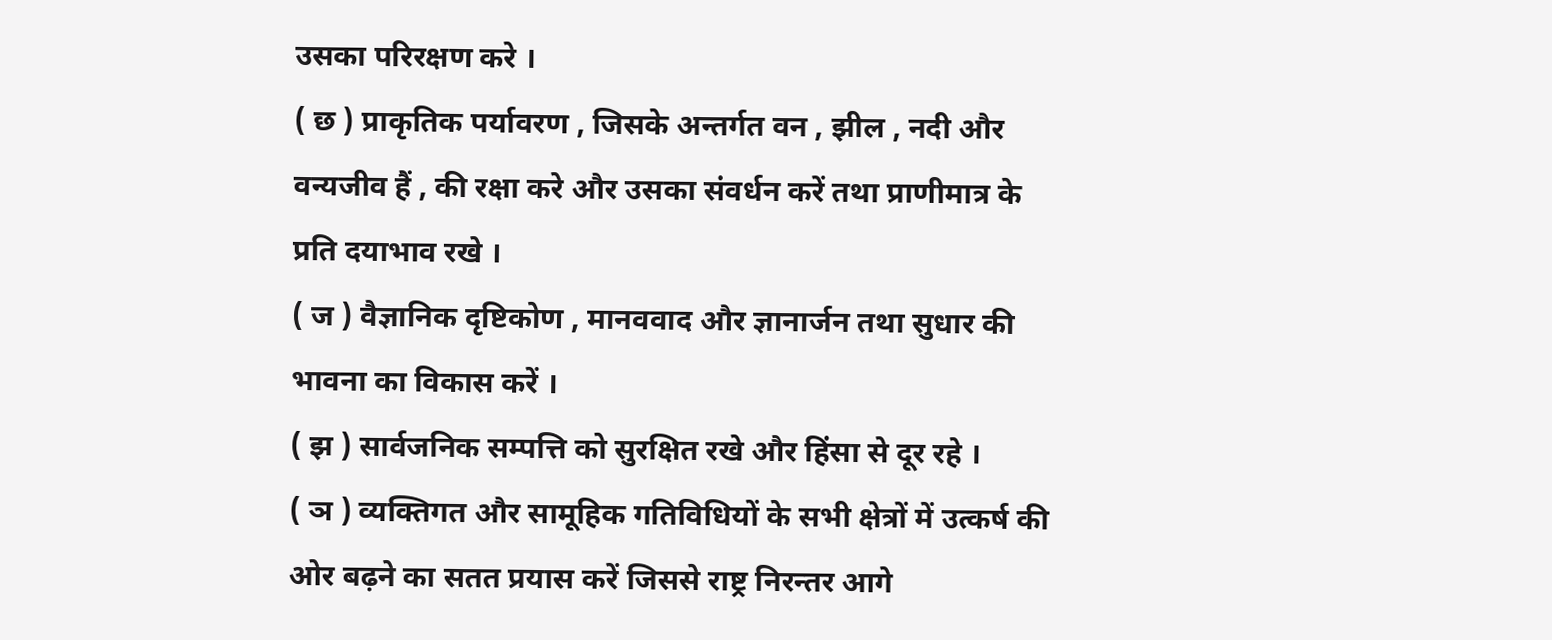उसका परिरक्षण करे ।
( छ ) प्राकृतिक पर्यावरण , जिसके अन्तर्गत वन , झील , नदी और वन्यजीव हैं , की रक्षा करे और उसका संवर्धन करें तथा प्राणीमात्र के प्रति दयाभाव रखे ।
( ज ) वैज्ञानिक दृष्टिकोण , मानववाद और ज्ञानार्जन तथा सुधार की भावना का विकास करें ।
( झ ) सार्वजनिक सम्पत्ति को सुरक्षित रखे और हिंसा से दूर रहे ।
( ञ ) व्यक्तिगत और सामूहिक गतिविधियों के सभी क्षेत्रों में उत्कर्ष की ओर बढ़ने का सतत प्रयास करें जिससे राष्ट्र निरन्तर आगे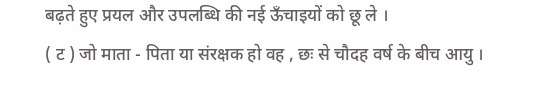बढ़ते हुए प्रयल और उपलब्धि की नई ऊँचाइयों को छू ले ।
( ट ) जो माता - पिता या संरक्षक हो वह , छः से चौदह वर्ष के बीच आयु ।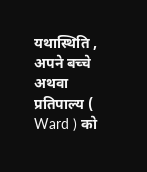यथास्थिति , अपने बच्चे अथवा प्रतिपाल्य ( Ward ) को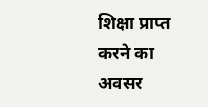शिक्षा प्राप्त करने का अवसर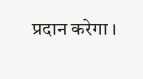प्रदान करेगा ।